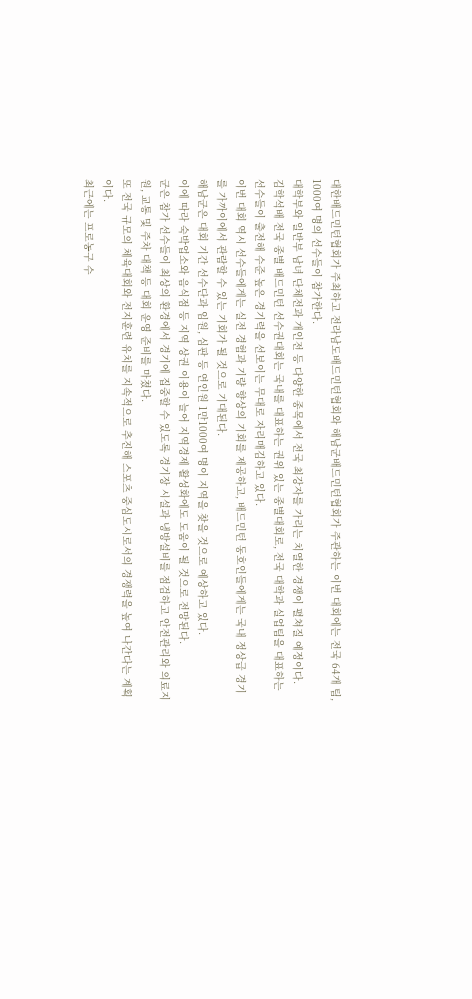대한배드민턴협회가 주최하고 전라남도배드민턴협회와 해남군배드민턴협회가 주관하는 이번 대회에는 전국 64개 팀, 1000여 명의 선수들이 참가한다.
대학부와 일반부 남녀 단체전과 개인전 등 다양한 종목에서 전국 최강자를 가리는 치열한 경쟁이 펼쳐질 예정이다.
김학석배 전국 종별 배드민턴 선수권대회는 국내를 대표하는 권위 있는 종별대회로, 전국 대학과 실업팀을 대표하는 선수들이 출전해 수준 높은 경기력을 선보이는 무대로 자리매김하고 있다.
이번 대회 역시 선수들에게는 실전 경험과 기량 향상의 기회를 제공하고, 배드민턴 동호인들에게는 국내 정상급 경기를 가까이에서 관람할 수 있는 기회가 될 것으로 기대된다.
해남군은 대회 기간 선수단과 임원, 심판 등 연인원 1만1000여 명이 지역을 찾을 것으로 예상하고 있다.
이에 따라 숙박업소와 음식점 등 지역 상권 이용이 늘어 지역경제 활성화에도 도움이 될 것으로 전망된다.
군은 참가 선수들이 최상의 환경에서 경기에 집중할 수 있도록 경기장 시설과 냉방설비를 점검하고 안전관리와 의료지원, 교통 및 주차 대책 등 대회 운영 준비를 마쳤다.
또 전국 규모의 체육대회와 전지훈련 유치를 지속적으로 추진해 스포츠 중심도시로서의 경쟁력을 높여 나간다는 계획이다.
최근에는 프로농구 수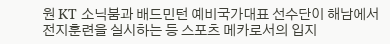원 KT 소닉붐과 배드민턴 예비국가대표 선수단이 해남에서 전지훈련을 실시하는 등 스포츠 메카로서의 입지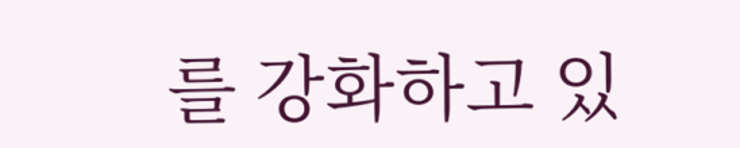를 강화하고 있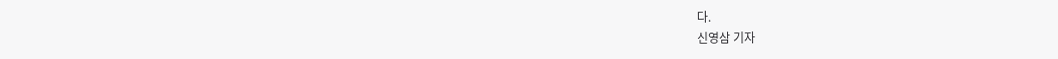다.
신영삼 기자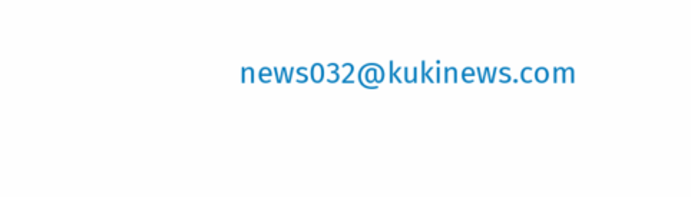news032@kukinews.com